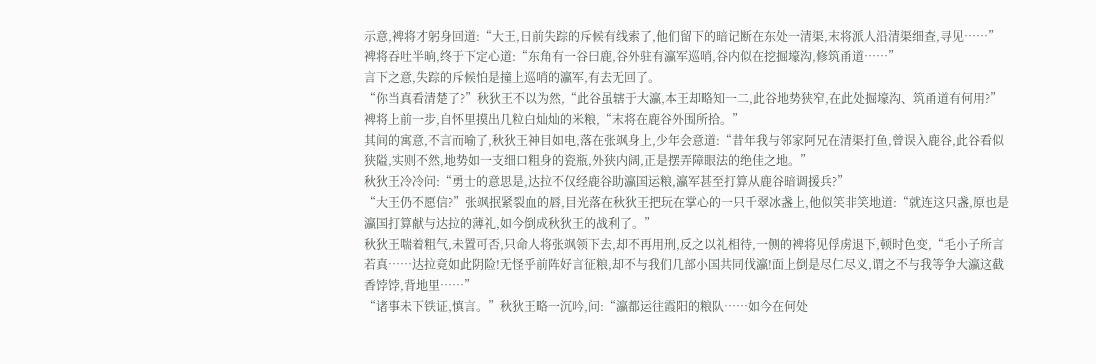示意,裨将才躬身回道:“大王,日前失踪的斥候有线索了,他们留下的暗记断在东处一清渠,末将派人沿清渠细查,寻见……”
裨将吞吐半晌,终于下定心道:“东角有一谷曰鹿,谷外驻有瀛军巡哨,谷内似在挖掘壕沟,修筑甬道……”
言下之意,失踪的斥候怕是撞上巡哨的瀛军,有去无回了。
“你当真看清楚了?”秋狄王不以为然,“此谷虽辖于大瀛,本王却略知一二,此谷地势狭窄,在此处掘壕沟、筑甬道有何用?”
裨将上前一步,自怀里摸出几粒白灿灿的米粮,“末将在鹿谷外围所拾。”
其间的寓意,不言而喻了,秋狄王神目如电,落在张飒身上,少年会意道:“昔年我与邻家阿兄在清渠打鱼,曾误入鹿谷,此谷看似狭隘,实则不然,地势如一支细口粗身的瓷瓶,外狭内阔,正是摆弄障眼法的绝佳之地。”
秋狄王冷冷问:“勇士的意思是,达拉不仅经鹿谷助瀛国运粮,瀛军甚至打算从鹿谷暗调援兵?”
“大王仍不愿信?”张飒抿紧裂血的唇,目光落在秋狄王把玩在掌心的一只千翠冰盏上,他似笑非笑地道:“就连这只盏,原也是瀛国打算献与达拉的薄礼,如今倒成秋狄王的战利了。”
秋狄王喘着粗气,未置可否,只命人将张飒领下去,却不再用刑,反之以礼相待,一侧的裨将见俘虏退下,顿时色变,“毛小子所言若真……达拉竟如此阴险!无怪乎前阵好言征粮,却不与我们几部小国共同伐瀛!面上倒是尽仁尽义,谓之不与我等争大瀛这截香饽饽,背地里……”
“诸事未下铁证,慎言。”秋狄王略一沉吟,问:“瀛都运往霞阳的粮队……如今在何处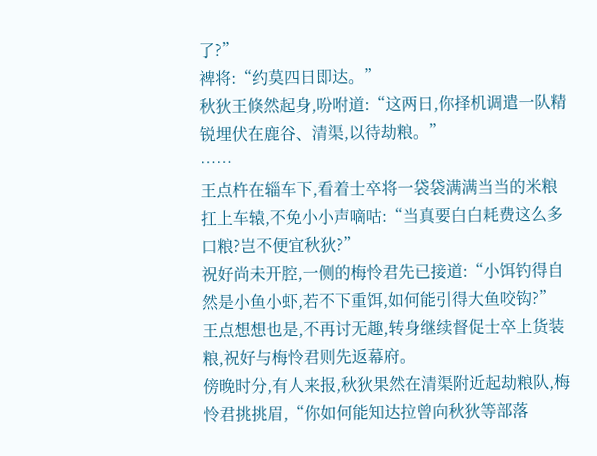了?”
裨将:“约莫四日即达。”
秋狄王倏然起身,吩咐道:“这两日,你择机调遣一队精锐埋伏在鹿谷、清渠,以待劫粮。”
……
王点杵在辎车下,看着士卒将一袋袋满满当当的米粮扛上车辕,不免小小声嘀咕:“当真要白白耗费这么多口粮?岂不便宜秋狄?”
祝好尚未开腔,一侧的梅怜君先已接道:“小饵钓得自然是小鱼小虾,若不下重饵,如何能引得大鱼咬钩?”
王点想想也是,不再讨无趣,转身继续督促士卒上货装粮,祝好与梅怜君则先返幕府。
傍晚时分,有人来报,秋狄果然在清渠附近起劫粮队,梅怜君挑挑眉,“你如何能知达拉曾向秋狄等部落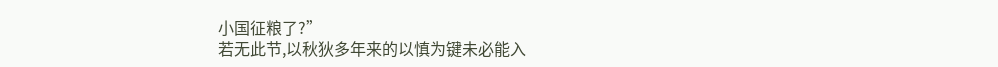小国征粮了?”
若无此节,以秋狄多年来的以慎为键未必能入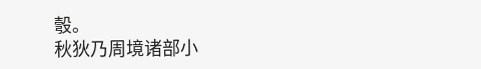彀。
秋狄乃周境诸部小